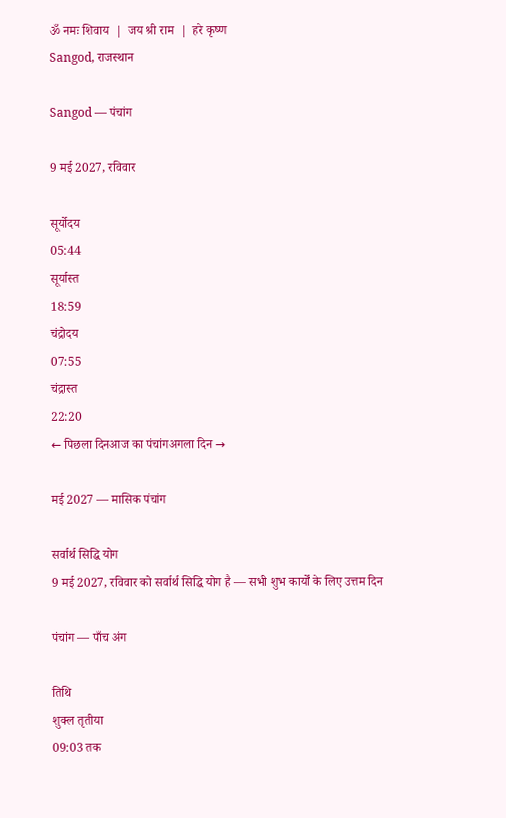ॐ नमः शिवाय  |  जय श्री राम  |  हरे कृष्ण
Sangod, राजस्थान

Sangod — पंचांग

9 मई 2027, रविवार

सूर्योदय
05:44
सूर्यास्त
18:59
चंद्रोदय
07:55
चंद्रास्त
22:20
← पिछला दिनआज का पंचांगअगला दिन →

मई 2027 — मासिक पंचांग

सर्वार्थ सिद्धि योग
9 मई 2027, रविवार को सर्वार्थ सिद्धि योग है — सभी शुभ कार्यों के लिए उत्तम दिन

पंचांग — पाँच अंग

तिथि
शुक्ल तृतीया
09:03 तक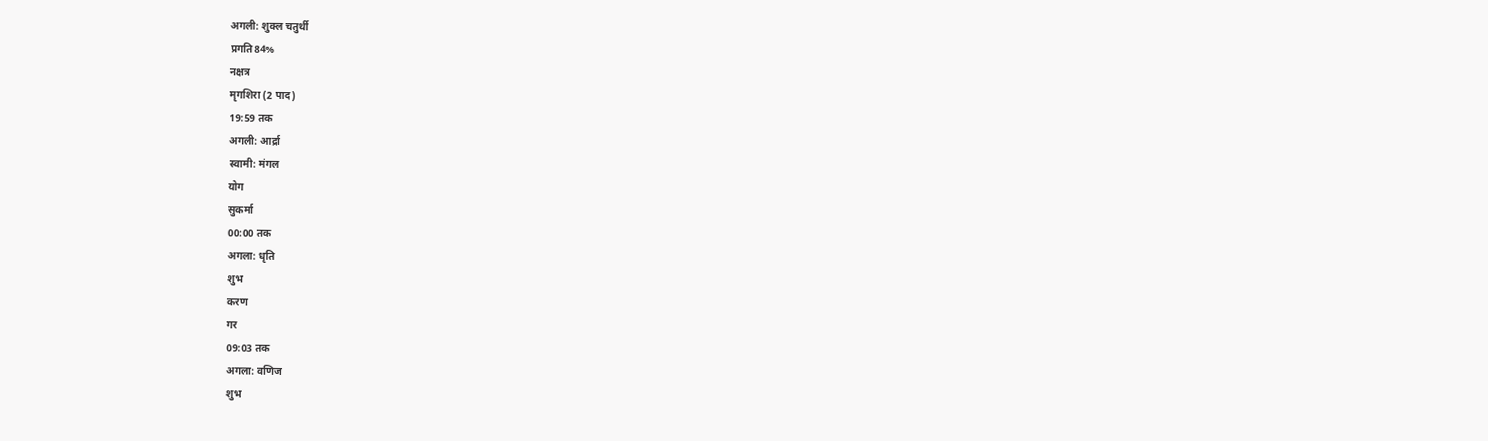अगली: शुक्ल चतुर्थी
प्रगति84%
नक्षत्र
मृगशिरा (2 पाद)
19:59 तक
अगली: आर्द्रा
स्वामी: मंगल
योग
सुकर्मा
00:00 तक
अगला: धृति
शुभ
करण
गर
09:03 तक
अगला: वणिज
शुभ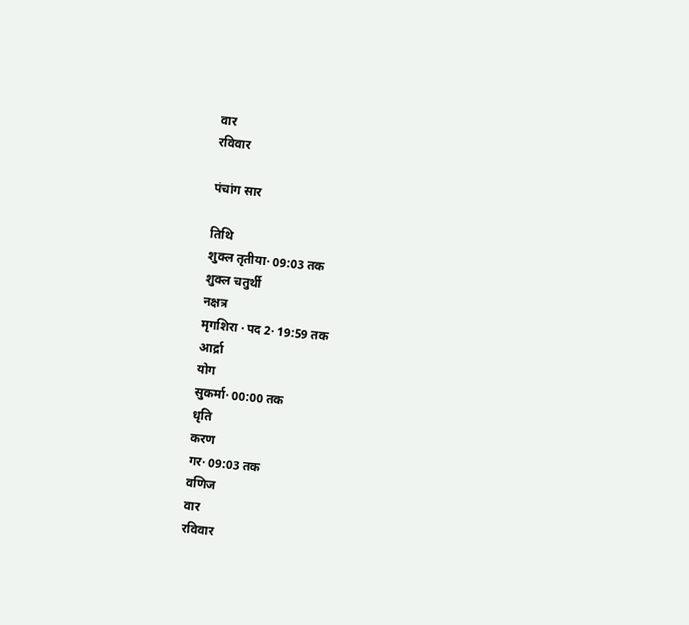वार
रविवार

पंचांग सार

तिथि
शुक्ल तृतीया· 09:03 तक
शुक्ल चतुर्थी
नक्षत्र
मृगशिरा · पद 2· 19:59 तक
आर्द्रा
योग
सुकर्मा· 00:00 तक
धृति
करण
गर· 09:03 तक
वणिज
वार
रविवार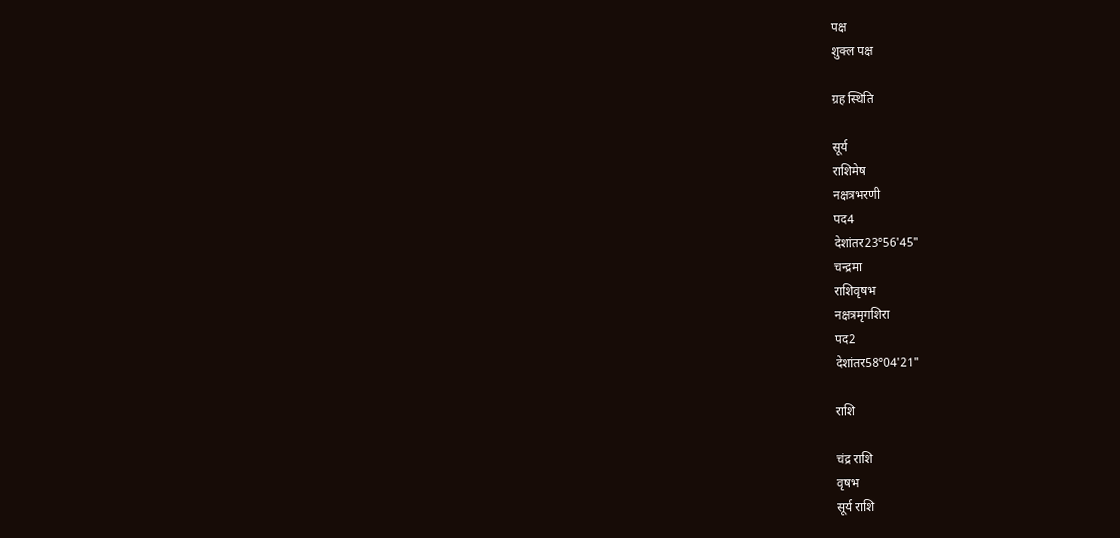पक्ष
शुक्ल पक्ष

ग्रह स्थिति

सूर्य
राशिमेष
नक्षत्रभरणी
पद4
देशांतर23°56'45"
चन्द्रमा
राशिवृषभ
नक्षत्रमृगशिरा
पद2
देशांतर58°04'21"

राशि

चंद्र राशि
वृषभ
सूर्य राशि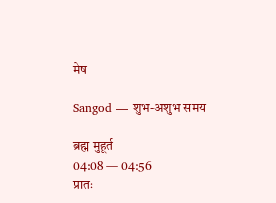मेष

Sangod — शुभ-अशुभ समय

ब्रह्म मुहूर्त
04:08 — 04:56
प्रातः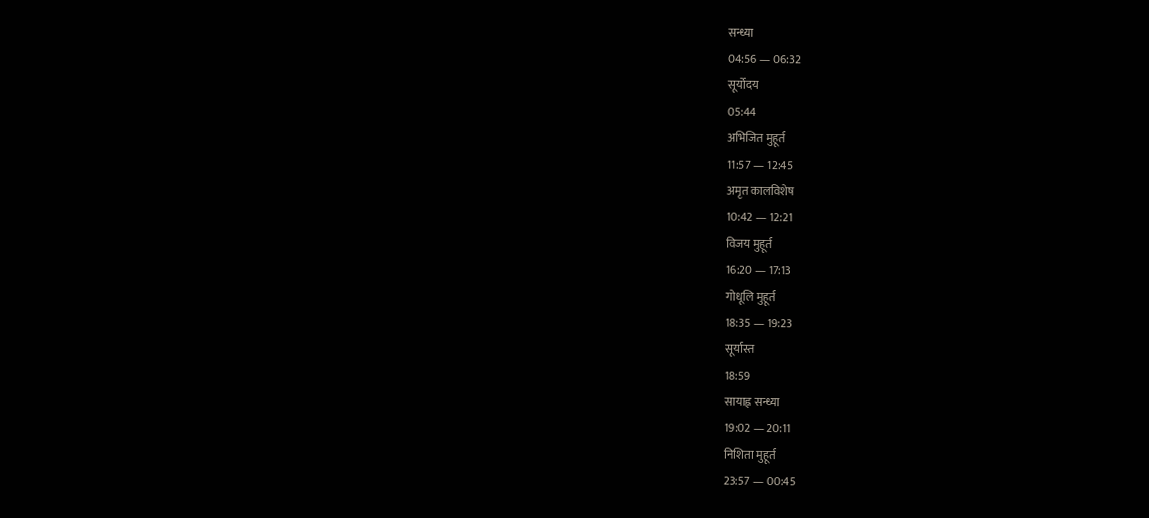सन्ध्या
04:56 — 06:32
सूर्योदय
05:44
अभिजित मुहूर्त
11:57 — 12:45
अमृत कालविशेष
10:42 — 12:21
विजय मुहूर्त
16:20 — 17:13
गोधूलि मुहूर्त
18:35 — 19:23
सूर्यास्त
18:59
सायाह्न सन्ध्या
19:02 — 20:11
निशिता मुहूर्त
23:57 — 00:45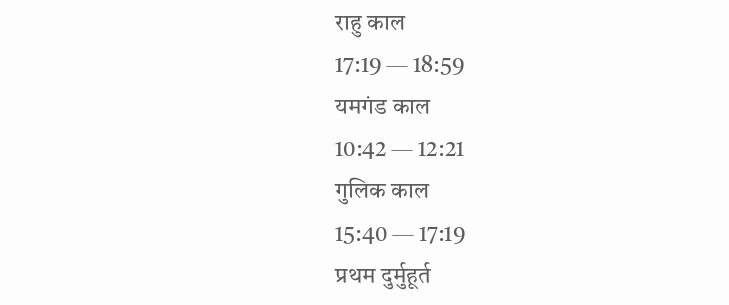राहु काल
17:19 — 18:59
यमगंड काल
10:42 — 12:21
गुलिक काल
15:40 — 17:19
प्रथम दुर्मुहूर्त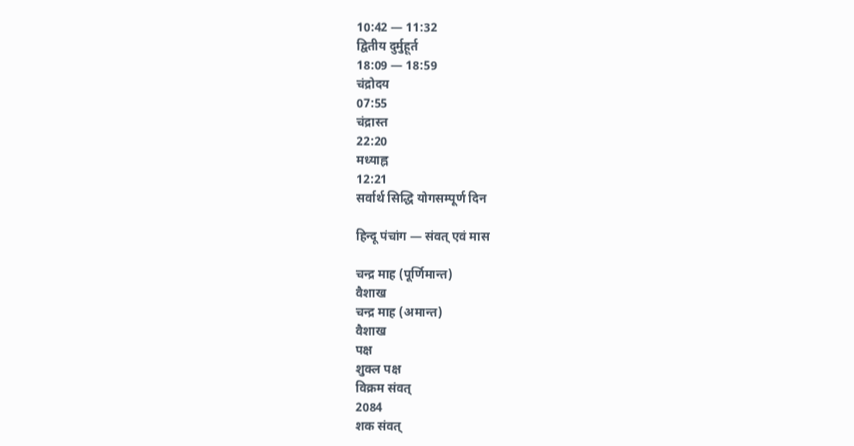10:42 — 11:32
द्वितीय दुर्मुहूर्त
18:09 — 18:59
चंद्रोदय
07:55
चंद्रास्त
22:20
मध्याह्न
12:21
सर्वार्थ सिद्धि योगसम्पूर्ण दिन

हिन्दू पंचांग — संवत् एवं मास

चन्द्र माह (पूर्णिमान्त)
वैशाख
चन्द्र माह (अमान्त)
वैशाख
पक्ष
शुक्ल पक्ष
विक्रम संवत्
2084
शक संवत्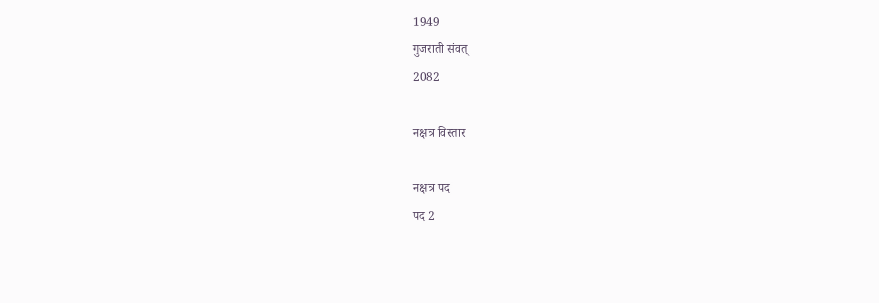1949
गुजराती संवत्
2082

नक्षत्र विस्तार

नक्षत्र पद
पद 2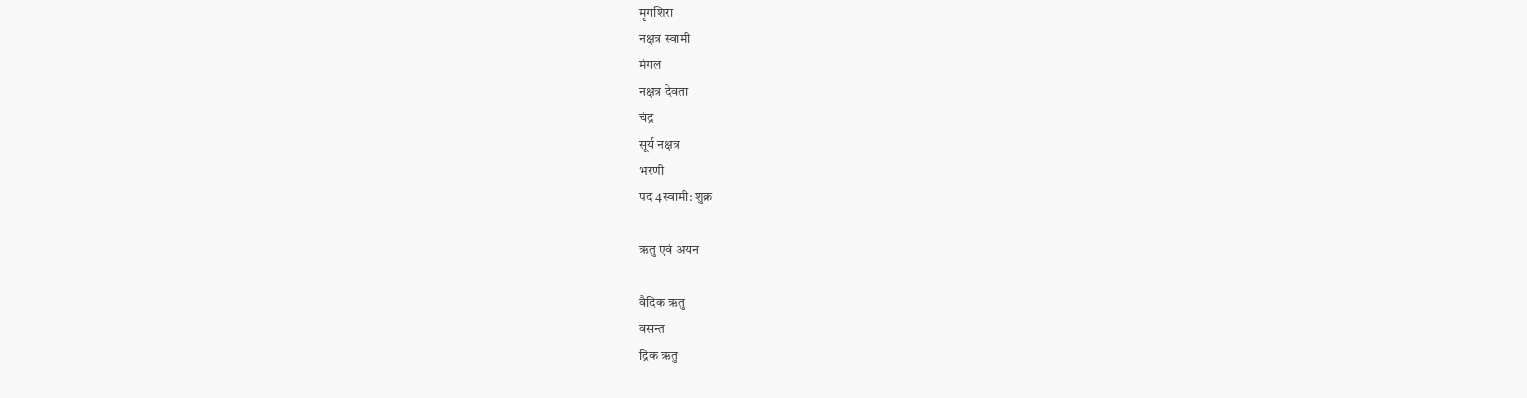मृगशिरा
नक्षत्र स्वामी
मंगल
नक्षत्र देवता
चंद्र
सूर्य नक्षत्र
भरणी
पद 4स्वामी: शुक्र

ऋतु एवं अयन

वैदिक ऋतु
वसन्त
द्रिक ऋतु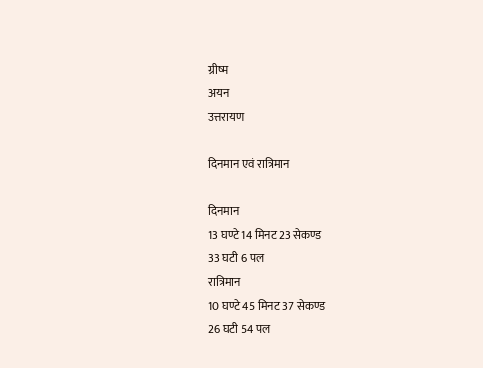ग्रीष्म
अयन
उत्तरायण

दिनमान एवं रात्रिमान

दिनमान
13 घण्टे 14 मिनट 23 सेकण्ड
33 घटी 6 पल
रात्रिमान
10 घण्टे 45 मिनट 37 सेकण्ड
26 घटी 54 पल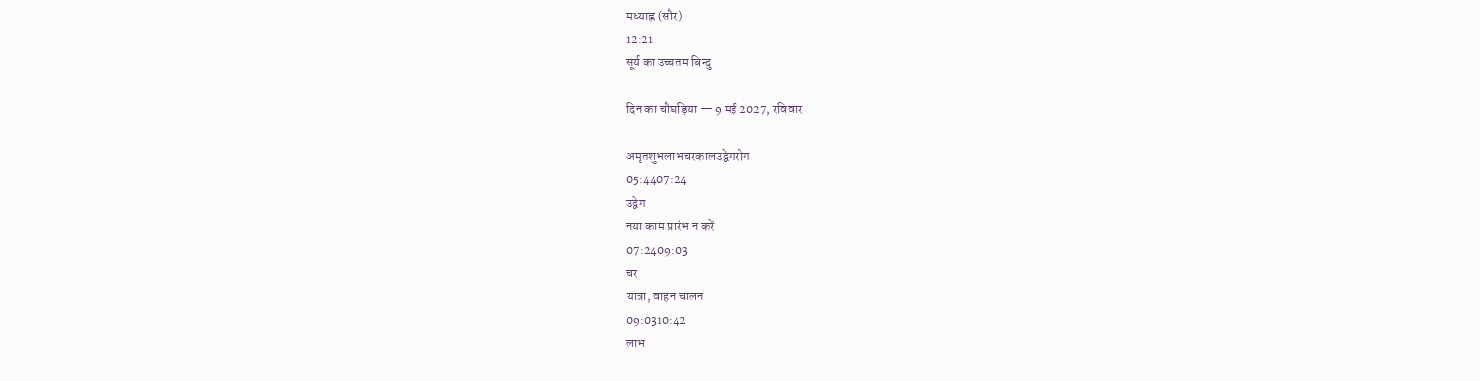मध्याह्न (सौर)
12:21
सूर्य का उच्चतम बिन्दु

दिन का चौघड़िया — 9 मई 2027, रविवार

अमृतशुभलाभचरकालउद्वेगरोग
05:4407:24
उद्वेग
नया काम प्रारंभ न करें
07:2409:03
चर
यात्रा, वाहन चालन
09:0310:42
लाभ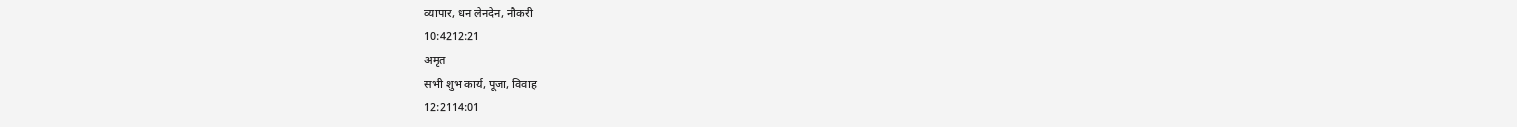व्यापार, धन लेनदेन, नौकरी
10:4212:21
अमृत
सभी शुभ कार्य, पूजा, विवाह
12:2114:01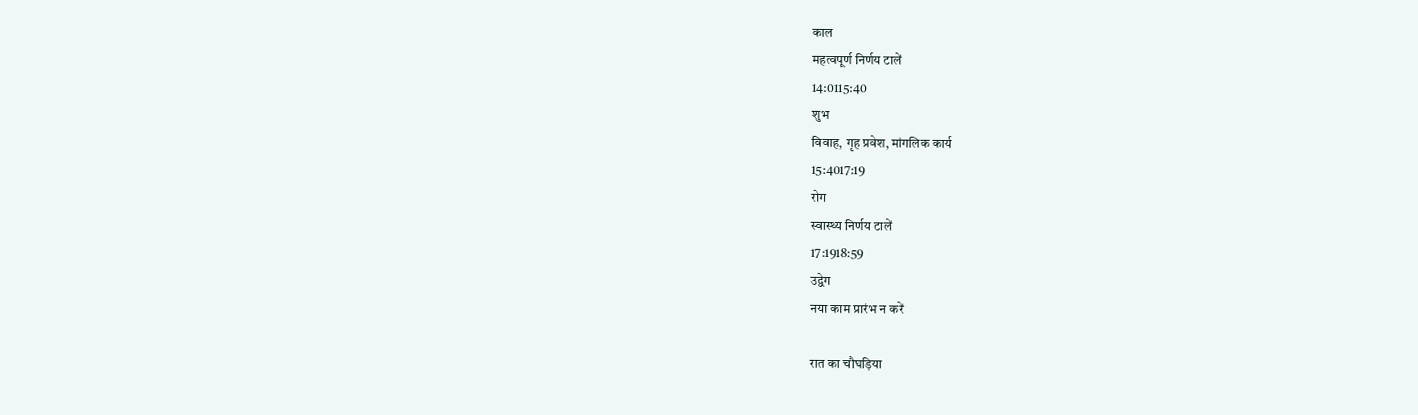काल
महत्वपूर्ण निर्णय टालें
14:0115:40
शुभ
विवाह, गृह प्रवेश, मांगलिक कार्य
15:4017:19
रोग
स्वास्थ्य निर्णय टालें
17:1918:59
उद्वेग
नया काम प्रारंभ न करें

रात का चौघड़िया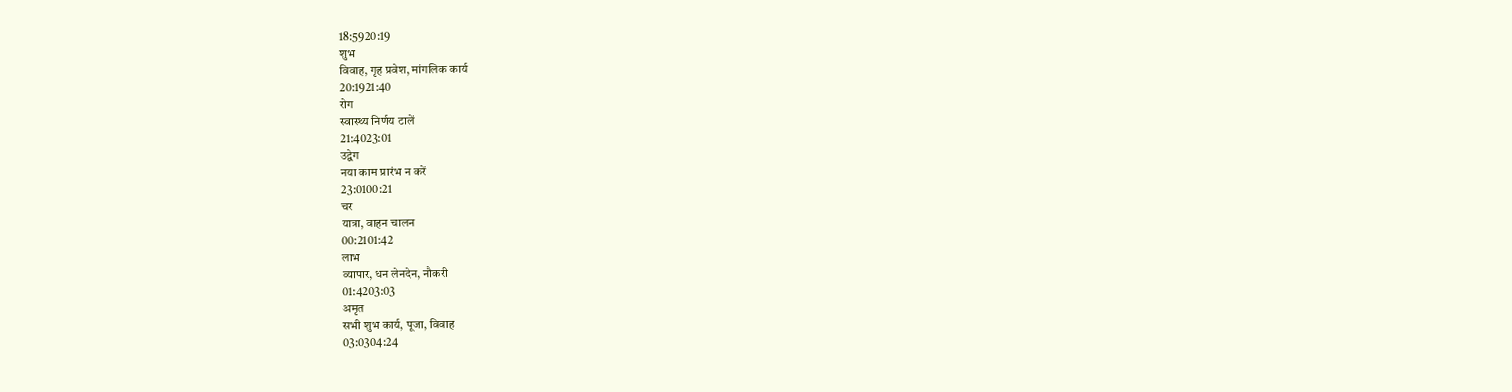18:5920:19
शुभ
विवाह, गृह प्रवेश, मांगलिक कार्य
20:1921:40
रोग
स्वास्थ्य निर्णय टालें
21:4023:01
उद्वेग
नया काम प्रारंभ न करें
23:0100:21
चर
यात्रा, वाहन चालन
00:2101:42
लाभ
व्यापार, धन लेनदेन, नौकरी
01:4203:03
अमृत
सभी शुभ कार्य, पूजा, विवाह
03:0304:24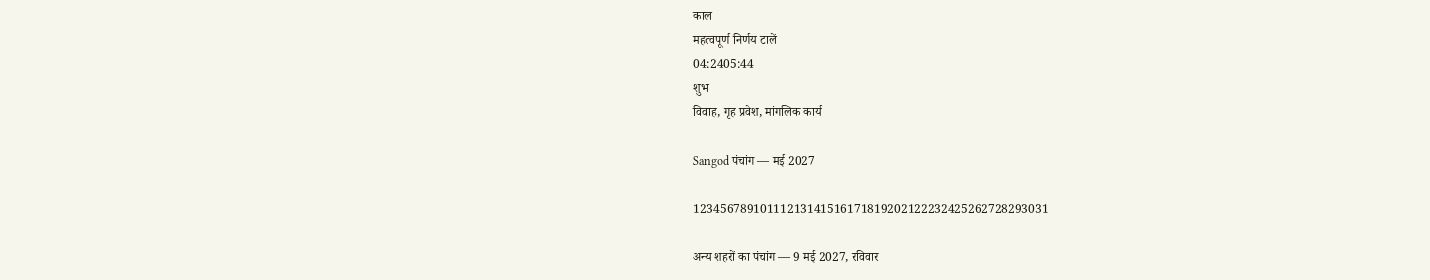काल
महत्वपूर्ण निर्णय टालें
04:2405:44
शुभ
विवाह, गृह प्रवेश, मांगलिक कार्य

Sangod पंचांग — मई 2027

12345678910111213141516171819202122232425262728293031

अन्य शहरों का पंचांग — 9 मई 2027, रविवार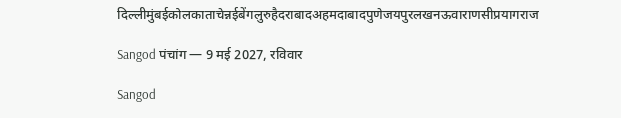दिल्लीमुंबईकोलकाताचेन्नईबेंगलुरुहैदराबादअहमदाबादपुणेजयपुरलखनऊवाराणसीप्रयागराज

Sangod पंचांग — 9 मई 2027, रविवार

Sangod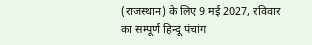(राजस्थान) के लिए 9 मई 2027, रविवार का सम्पूर्ण हिन्दू पंचांग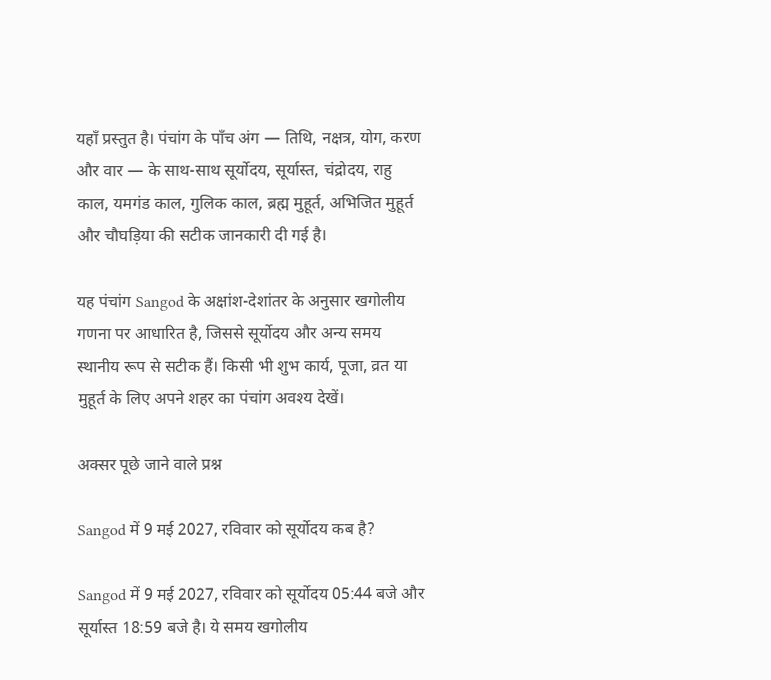यहाँ प्रस्तुत है। पंचांग के पाँच अंग — तिथि, नक्षत्र, योग, करण और वार — के साथ-साथ सूर्योदय, सूर्यास्त, चंद्रोदय, राहु काल, यमगंड काल, गुलिक काल, ब्रह्म मुहूर्त, अभिजित मुहूर्त और चौघड़िया की सटीक जानकारी दी गई है।

यह पंचांग Sangod के अक्षांश-देशांतर के अनुसार खगोलीय गणना पर आधारित है, जिससे सूर्योदय और अन्य समय स्थानीय रूप से सटीक हैं। किसी भी शुभ कार्य, पूजा, व्रत या मुहूर्त के लिए अपने शहर का पंचांग अवश्य देखें।

अक्सर पूछे जाने वाले प्रश्न

Sangod में 9 मई 2027, रविवार को सूर्योदय कब है?

Sangod में 9 मई 2027, रविवार को सूर्योदय 05:44 बजे और सूर्यास्त 18:59 बजे है। ये समय खगोलीय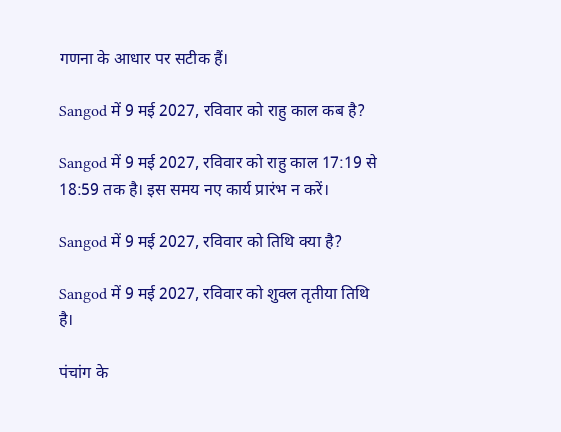गणना के आधार पर सटीक हैं।

Sangod में 9 मई 2027, रविवार को राहु काल कब है?

Sangod में 9 मई 2027, रविवार को राहु काल 17:19 से 18:59 तक है। इस समय नए कार्य प्रारंभ न करें।

Sangod में 9 मई 2027, रविवार को तिथि क्या है?

Sangod में 9 मई 2027, रविवार को शुक्ल तृतीया तिथि है।

पंचांग के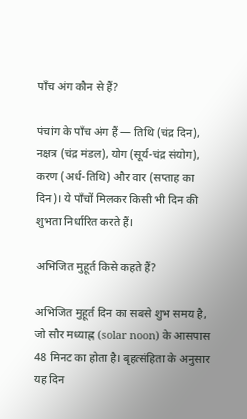पाँच अंग कौन से हैं?

पंचांग के पाँच अंग हैं — तिथि (चंद्र दिन), नक्षत्र (चंद्र मंडल), योग (सूर्य-चंद्र संयोग), करण (अर्ध-तिथि) और वार (सप्ताह का दिन)। ये पाँचों मिलकर किसी भी दिन की शुभता निर्धारित करते हैं।

अभिजित मुहूर्त किसे कहते हैं?

अभिजित मुहूर्त दिन का सबसे शुभ समय है, जो सौर मध्याह्न (solar noon) के आसपास 48 मिनट का होता है। बृहत्संहिता के अनुसार यह दिन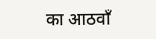का आठवाँ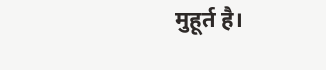मुहूर्त है।